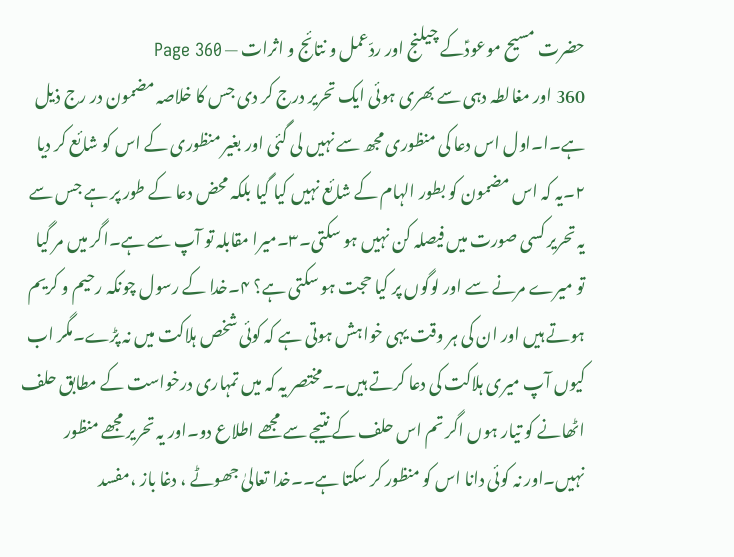حضرت مسیح موعودؑکے چیلنج اور ردّعمل و نتائج و اثرات — Page 360
360 اور مغالطہ دہی سے بھری ہوئی ایک تحریر درج کر دی جس کا خلاصہ مضمون در رج ذیل ہے۔ا۔اول اس دعا کی منظوری مجھ سے نہیں لی گئی اور بغیر منظوری کے اس کو شائع کر دیا ۲۔یہ کہ اس مضمون کو بطور الہام کے شائع نہیں کیا گیا بلکہ محض دعا کے طور پر ہے جس سے یہ تحریر کسی صورت میں فیصلہ کن نہیں ہو سکتی۔۳۔میرا مقابلہ تو آپ سے ہے۔اگر میں مر گیا تو میرے مرنے سے اور لوگوں پر کیا حجت ہو سکتی ہے؟ ۴۔خدا کے رسول چونکہ رحیم و کریم ہوتے ہیں اور ان کی ہر وقت یہی خواہش ہوتی ہے کہ کوئی شخص ہلاکت میں نہ پڑے۔مگر اب کیوں آپ میری ہلاکت کی دعا کرتے ہیں۔۔مختصر یہ کہ میں تمہاری درخواست کے مطابق حلف اٹھانے کو تیار ہوں اگر تم اس حلف کے نتیجے سے مجھے اطلاع دو۔اور یہ تحریر مجھے منظور نہیں۔اور نہ کوئی دانا اس کو منظور کر سکتا ہے۔۔خدا تعالیٰ جھوٹے ، دغا باز ،مفسد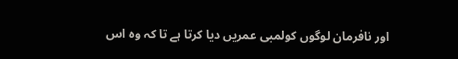اور نافرمان لوگوں کولمبی عمریں دیا کرتا ہے تا کہ وہ اس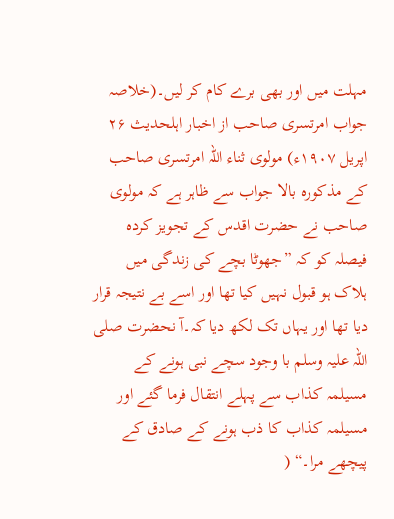مہلت میں اور بھی برے کام کر لیں۔(خلاصہ جواب امرتسری صاحب از اخبار اہلحدیث ۲۶ اپریل ۱۹۰۷ء) مولوی ثناء اللہ امرتسری صاحب کے مذکورہ بالا جواب سے ظاہر ہے کہ مولوی صاحب نے حضرت اقدس کے تجویز کردہ فیصلہ کو کہ ”جھوٹا بچے کی زندگی میں ہلاک ہو قبول نہیں کیا تھا اور اسے بے نتیجہ قرار دیا تھا اور یہاں تک لکھ دیا کہ۔آ نحضرت صلی اللہ علیہ وسلم با وجود سچے نبی ہونے کے مسیلمہ کذاب سے پہلے انتقال فرما گئے اور مسیلمہ کذاب کا ذب ہونے کے صادق کے پیچھے مرا۔“ (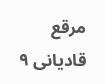مرقع قادیانی ۹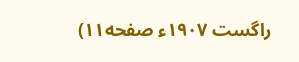راگست ۱۹۰۷ء صفحه۱۱)